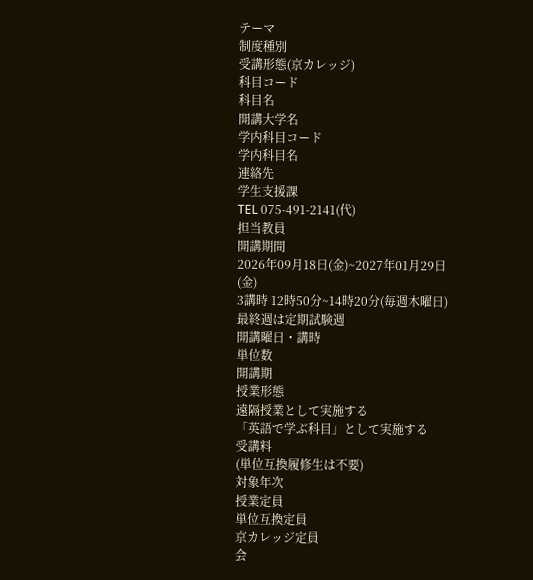テーマ
制度種別
受講形態(京カレッジ)
科目コード
科目名
開講大学名
学内科目コード
学内科目名
連絡先
学生支援課
TEL 075-491-2141(代)
担当教員
開講期間
2026年09月18日(金)~2027年01月29日(金)
3講時 12時50分~14時20分(毎週木曜日)
最終週は定期試験週
開講曜日・講時
単位数
開講期
授業形態
遠隔授業として実施する
「英語で学ぶ科目」として実施する
受講料
(単位互換履修生は不要)
対象年次
授業定員
単位互換定員
京カレッジ定員
会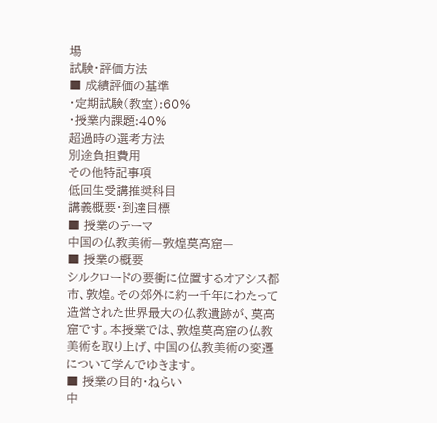場
試験・評価方法
■ 成績評価の基準
・定期試験(教室):60%
・授業内課題:40%
超過時の選考方法
別途負担費用
その他特記事項
低回生受講推奨科目
講義概要・到達目標
■ 授業のテーマ
中国の仏教美術—敦煌莫高窟—
■ 授業の概要
シルクロードの要衝に位置するオアシス都市、敦煌。その郊外に約一千年にわたって造営された世界最大の仏教遺跡が、莫高窟です。本授業では、敦煌莫高窟の仏教美術を取り上げ、中国の仏教美術の変遷について学んでゆきます。
■ 授業の目的・ねらい
中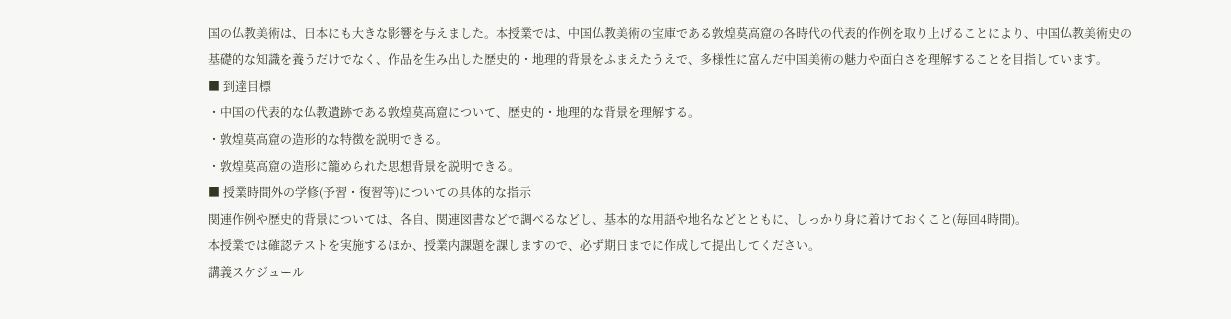国の仏教美術は、日本にも大きな影響を与えました。本授業では、中国仏教美術の宝庫である敦煌莫高窟の各時代の代表的作例を取り上げることにより、中国仏教美術史の基礎的な知識を養うだけでなく、作品を生み出した歴史的・地理的背景をふまえたうえで、多様性に富んだ中国美術の魅力や面白さを理解することを目指しています。
■ 到達目標
・中国の代表的な仏教遺跡である敦煌莫高窟について、歴史的・地理的な背景を理解する。
・敦煌莫高窟の造形的な特徴を説明できる。
・敦煌莫高窟の造形に籠められた思想背景を説明できる。
■ 授業時間外の学修(予習・復習等)についての具体的な指示
関連作例や歴史的背景については、各自、関連図書などで調べるなどし、基本的な用語や地名などとともに、しっかり身に着けておくこと(毎回4時間)。
本授業では確認テストを実施するほか、授業内課題を課しますので、必ず期日までに作成して提出してください。
講義スケジュール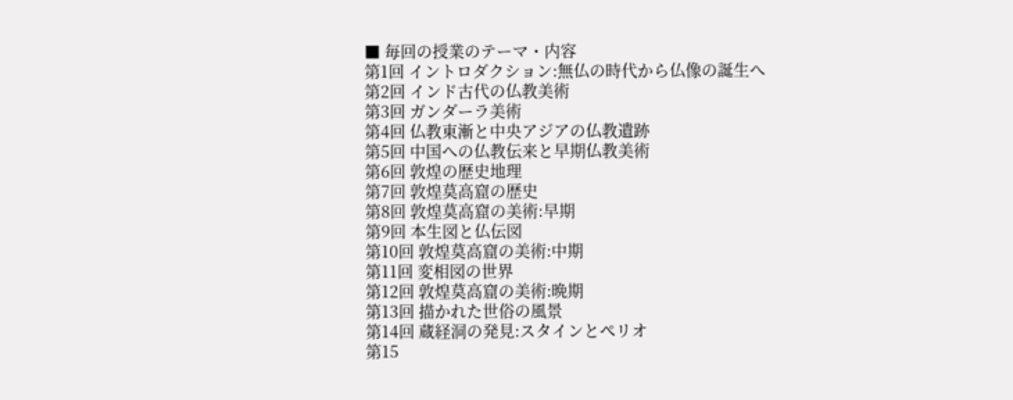■ 毎回の授業のテーマ・内容
第1回 イントロダクション:無仏の時代から仏像の誕生へ
第2回 インド古代の仏教美術
第3回 ガンダーラ美術
第4回 仏教東漸と中央アジアの仏教遺跡
第5回 中国への仏教伝来と早期仏教美術
第6回 敦煌の歴史地理
第7回 敦煌莫高窟の歴史
第8回 敦煌莫高窟の美術:早期
第9回 本生図と仏伝図
第10回 敦煌莫高窟の美術:中期
第11回 変相図の世界
第12回 敦煌莫高窟の美術:晩期
第13回 描かれた世俗の風景
第14回 蔵経洞の発見:スタインとぺリオ
第15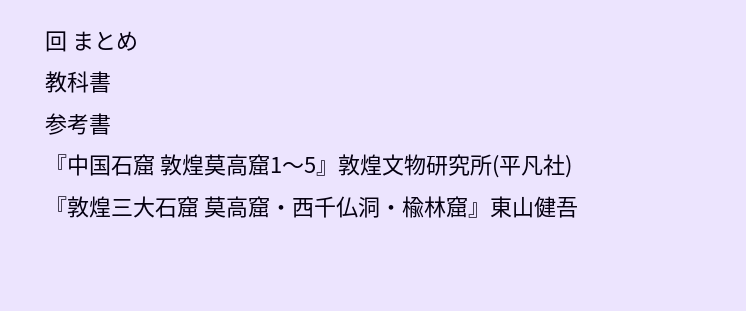回 まとめ
教科書
参考書
『中国石窟 敦煌莫高窟1〜5』敦煌文物研究所(平凡社)
『敦煌三大石窟 莫高窟・西千仏洞・楡林窟』東山健吾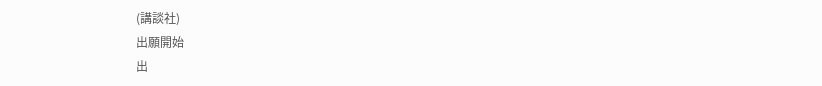(講談社)
出願開始
出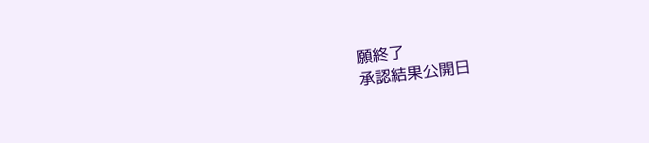願終了
承認結果公開日